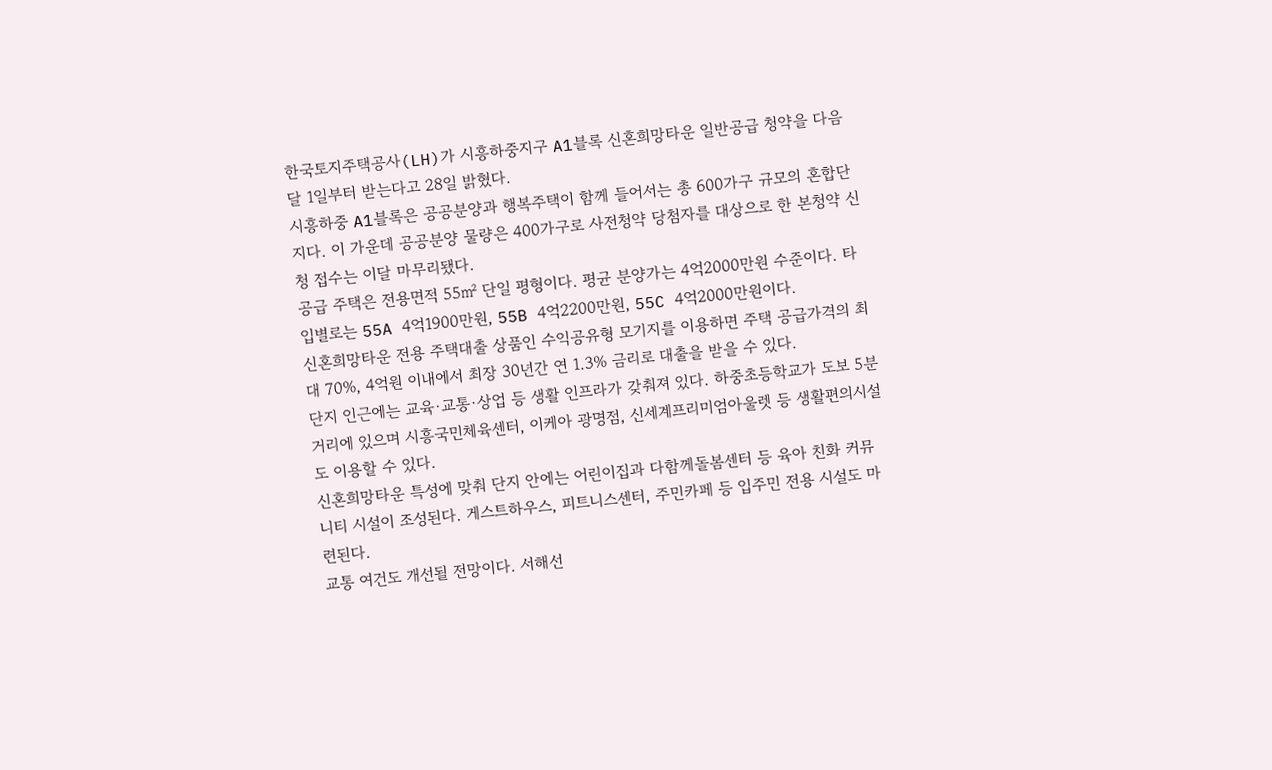한국토지주택공사(LH)가 시흥하중지구 A1블록 신혼희망타운 일반공급 청약을 다음 달 1일부터 받는다고 28일 밝혔다.
시흥하중 A1블록은 공공분양과 행복주택이 함께 들어서는 총 600가구 규모의 혼합단지다. 이 가운데 공공분양 물량은 400가구로 사전청약 당첨자를 대상으로 한 본청약 신청 접수는 이달 마무리됐다.
공급 주택은 전용면적 55㎡ 단일 평형이다. 평균 분양가는 4억2000만원 수준이다. 타입별로는 55A 4억1900만원, 55B 4억2200만원, 55C 4억2000만원이다.
신혼희망타운 전용 주택대출 상품인 수익공유형 모기지를 이용하면 주택 공급가격의 최대 70%, 4억원 이내에서 최장 30년간 연 1.3% 금리로 대출을 받을 수 있다.
단지 인근에는 교육·교통·상업 등 생활 인프라가 갖춰져 있다. 하중초등학교가 도보 5분 거리에 있으며 시흥국민체육센터, 이케아 광명점, 신세계프리미엄아울렛 등 생활편의시설도 이용할 수 있다.
신혼희망타운 특성에 맞춰 단지 안에는 어린이집과 다함께돌봄센터 등 육아 친화 커뮤니티 시설이 조성된다. 게스트하우스, 피트니스센터, 주민카페 등 입주민 전용 시설도 마련된다.
교통 여건도 개선될 전망이다. 서해선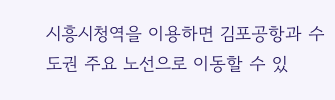시흥시청역을 이용하면 김포공항과 수도권 주요 노선으로 이동할 수 있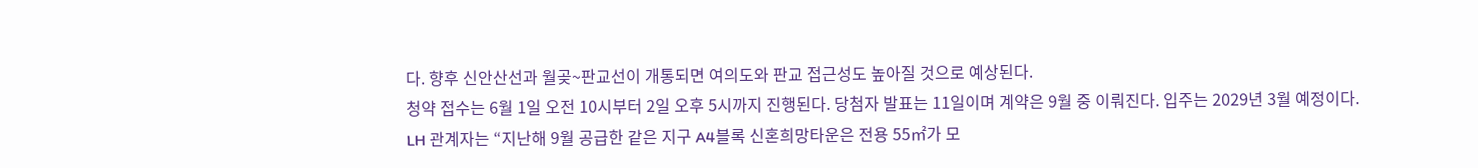다. 향후 신안산선과 월곶~판교선이 개통되면 여의도와 판교 접근성도 높아질 것으로 예상된다.
청약 접수는 6월 1일 오전 10시부터 2일 오후 5시까지 진행된다. 당첨자 발표는 11일이며 계약은 9월 중 이뤄진다. 입주는 2029년 3월 예정이다.
LH 관계자는 “지난해 9월 공급한 같은 지구 A4블록 신혼희망타운은 전용 55㎡가 모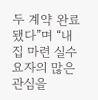두 계약 완료됐다”며 “내 집 마련 실수요자의 많은 관심을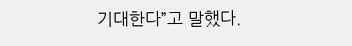기대한다”고 말했다.